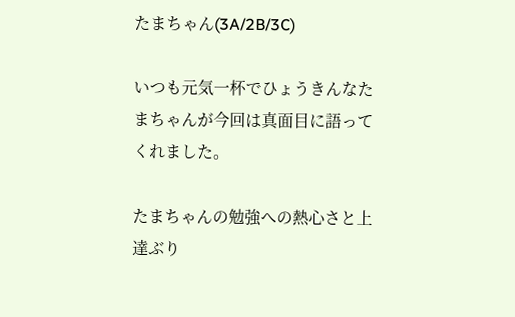たまちゃん(3A/2B/3C)

いつも元気一杯でひょうきんなたまちゃんが今回は真面目に語ってくれました。

たまちゃんの勉強への熱心さと上達ぶり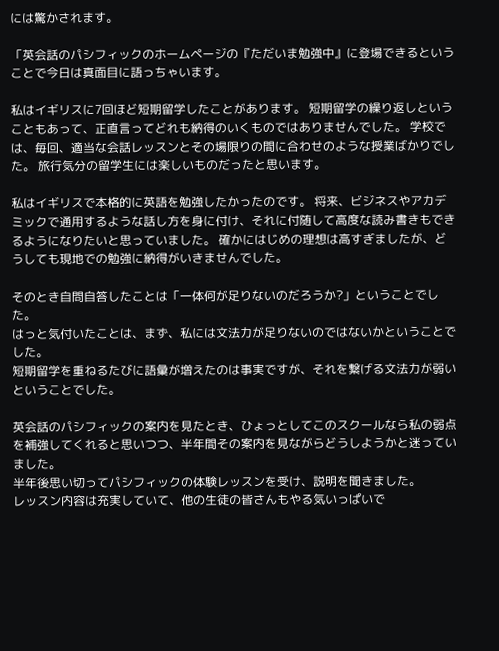には驚かされます。

「英会話のパシフィックのホームページの『ただいま勉強中』に登場できるということで今日は真面目に語っちゃいます。

私はイギリスに7回ほど短期留学したことがあります。 短期留学の繰り返しということもあって、正直言ってどれも納得のいくものではありませんでした。 学校では、毎回、適当な会話レッスンとその場限りの間に合わせのような授業ばかりでした。 旅行気分の留学生には楽しいものだったと思います。

私はイギリスで本格的に英語を勉強したかったのです。 将来、ビジネスやアカデミックで通用するような話し方を身に付け、それに付随して高度な読み書きもできるようになりたいと思っていました。 確かにはじめの理想は高すぎましたが、どうしても現地での勉強に納得がいきませんでした。

そのとき自問自答したことは「一体何が足りないのだろうか?」ということでした。
はっと気付いたことは、まず、私には文法力が足りないのではないかということでした。
短期留学を重ねるたびに語彙が増えたのは事実ですが、それを繋げる文法力が弱いということでした。

英会話のパシフィックの案内を見たとき、ひょっとしてこのスクールなら私の弱点を補強してくれると思いつつ、半年間その案内を見ながらどうしようかと迷っていました。
半年後思い切ってパシフィックの体験レッスンを受け、説明を聞きました。
レッスン内容は充実していて、他の生徒の皆さんもやる気いっぱいで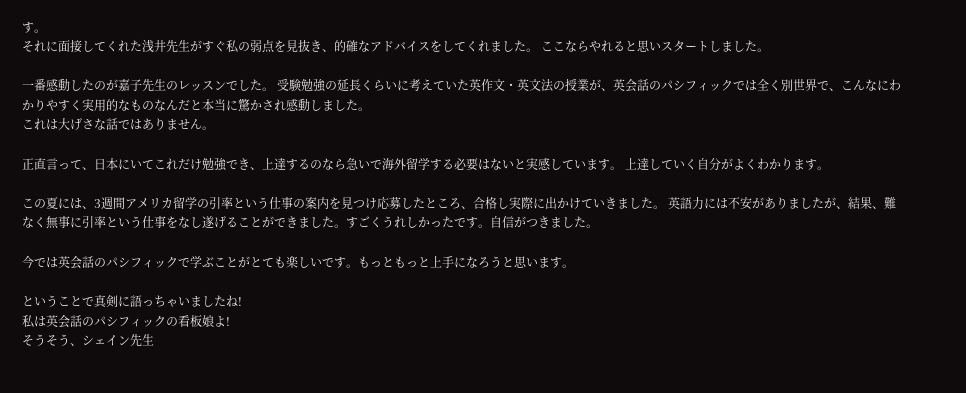す。
それに面接してくれた浅井先生がすぐ私の弱点を見抜き、的確なアドバイスをしてくれました。 ここならやれると思いスタートしました。

一番感動したのが嘉子先生のレッスンでした。 受験勉強の延長くらいに考えていた英作文・英文法の授業が、英会話のパシフィックでは全く別世界で、こんなにわかりやすく実用的なものなんだと本当に驚かされ感動しました。
これは大げさな話ではありません。

正直言って、日本にいてこれだけ勉強でき、上達するのなら急いで海外留学する必要はないと実感しています。 上達していく自分がよくわかります。

この夏には、3週間アメリカ留学の引率という仕事の案内を見つけ応募したところ、合格し実際に出かけていきました。 英語力には不安がありましたが、結果、難なく無事に引率という仕事をなし遂げることができました。すごくうれしかったです。自信がつきました。

今では英会話のパシフィックで学ぶことがとても楽しいです。もっともっと上手になろうと思います。

ということで真剣に語っちゃいましたね!
私は英会話のパシフィックの看板娘よ!
そうそう、シェイン先生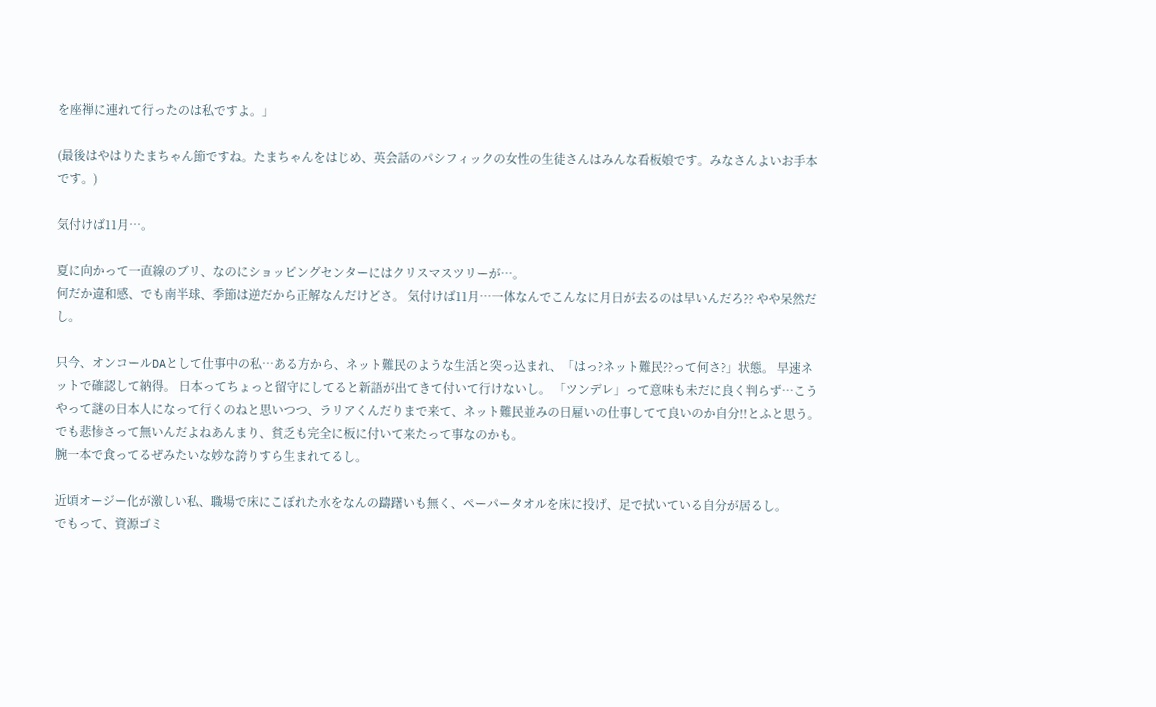を座禅に連れて行ったのは私ですよ。」

(最後はやはりたまちゃん節ですね。たまちゃんをはじめ、英会話のパシフィックの女性の生徒さんはみんな看板娘です。みなさんよいお手本です。)

気付けば11月…。

夏に向かって一直線のブリ、なのにショッピングセンターにはクリスマスツリーが…。
何だか違和感、でも南半球、季節は逆だから正解なんだけどさ。 気付けば11月…一体なんでこんなに月日が去るのは早いんだろ?? やや呆然だし。

只今、オンコールDAとして仕事中の私…ある方から、ネット難民のような生活と突っ込まれ、「はっ?ネット難民??って何さ?」状態。 早速ネットで確認して納得。 日本ってちょっと留守にしてると新語が出てきて付いて行けないし。 「ツンデレ」って意味も未だに良く判らず…こうやって謎の日本人になって行くのねと思いつつ、ラリアくんだりまで来て、ネット難民並みの日雇いの仕事してて良いのか自分!!とふと思う。
でも悲惨さって無いんだよねあんまり、貧乏も完全に板に付いて来たって事なのかも。
腕一本で食ってるぜみたいな妙な誇りすら生まれてるし。

近頃オージー化が激しい私、職場で床にこぼれた水をなんの躊躇いも無く、ペーパータオルを床に投げ、足で拭いている自分が居るし。
でもって、資源ゴミ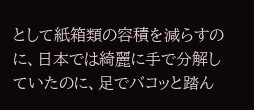として紙箱類の容積を減らすのに、日本では綺麗に手で分解していたのに、足でバコッと踏ん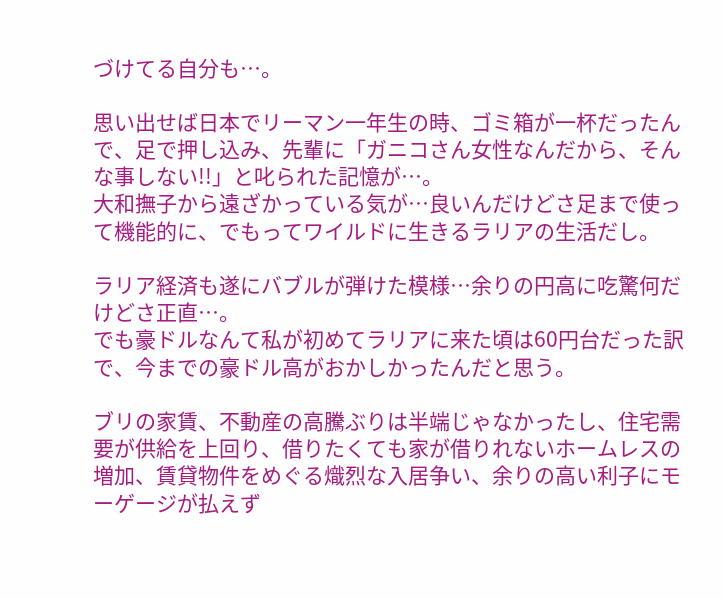づけてる自分も…。

思い出せば日本でリーマン一年生の時、ゴミ箱が一杯だったんで、足で押し込み、先輩に「ガニコさん女性なんだから、そんな事しない!!」と叱られた記憶が…。
大和撫子から遠ざかっている気が…良いんだけどさ足まで使って機能的に、でもってワイルドに生きるラリアの生活だし。

ラリア経済も遂にバブルが弾けた模様…余りの円高に吃驚何だけどさ正直…。
でも豪ドルなんて私が初めてラリアに来た頃は60円台だった訳で、今までの豪ドル高がおかしかったんだと思う。

ブリの家賃、不動産の高騰ぶりは半端じゃなかったし、住宅需要が供給を上回り、借りたくても家が借りれないホームレスの増加、賃貸物件をめぐる熾烈な入居争い、余りの高い利子にモーゲージが払えず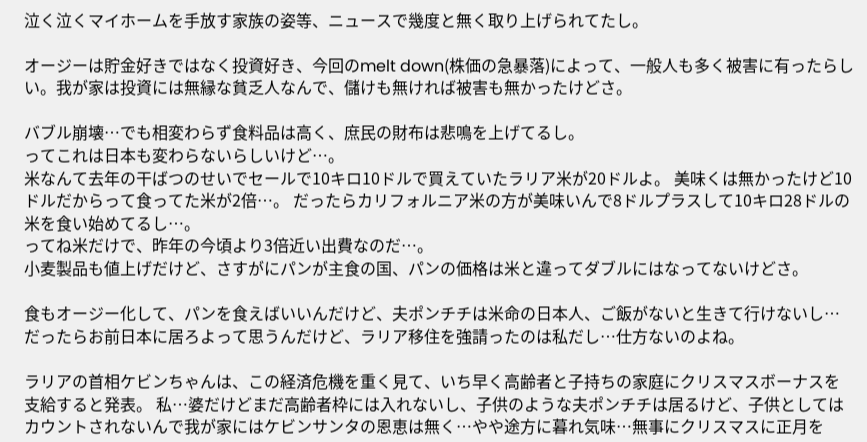泣く泣くマイホームを手放す家族の姿等、ニュースで幾度と無く取り上げられてたし。

オージーは貯金好きではなく投資好き、今回のmelt down(株価の急暴落)によって、一般人も多く被害に有ったらしい。我が家は投資には無縁な貧乏人なんで、儲けも無ければ被害も無かったけどさ。

バブル崩壊…でも相変わらず食料品は高く、庶民の財布は悲鳴を上げてるし。
ってこれは日本も変わらないらしいけど…。
米なんて去年の干ばつのせいでセールで10キロ10ドルで買えていたラリア米が20ドルよ。 美味くは無かったけど10ドルだからって食ってた米が2倍…。 だったらカリフォルニア米の方が美味いんで8ドルプラスして10キロ28ドルの米を食い始めてるし…。
ってね米だけで、昨年の今頃より3倍近い出費なのだ…。
小麦製品も値上げだけど、さすがにパンが主食の国、パンの価格は米と違ってダブルにはなってないけどさ。

食もオージー化して、パンを食えばいいんだけど、夫ポンチチは米命の日本人、ご飯がないと生きて行けないし…だったらお前日本に居ろよって思うんだけど、ラリア移住を強請ったのは私だし…仕方ないのよね。

ラリアの首相ケビンちゃんは、この経済危機を重く見て、いち早く高齢者と子持ちの家庭にクリスマスボーナスを支給すると発表。 私…婆だけどまだ高齢者枠には入れないし、子供のような夫ポンチチは居るけど、子供としてはカウントされないんで我が家にはケビンサンタの恩恵は無く…やや途方に暮れ気味…無事にクリスマスに正月を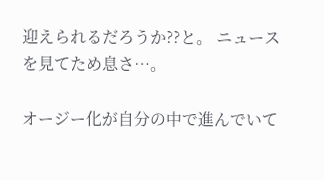迎えられるだろうか??と。 ニュースを見てため息さ…。

オージー化が自分の中で進んでいて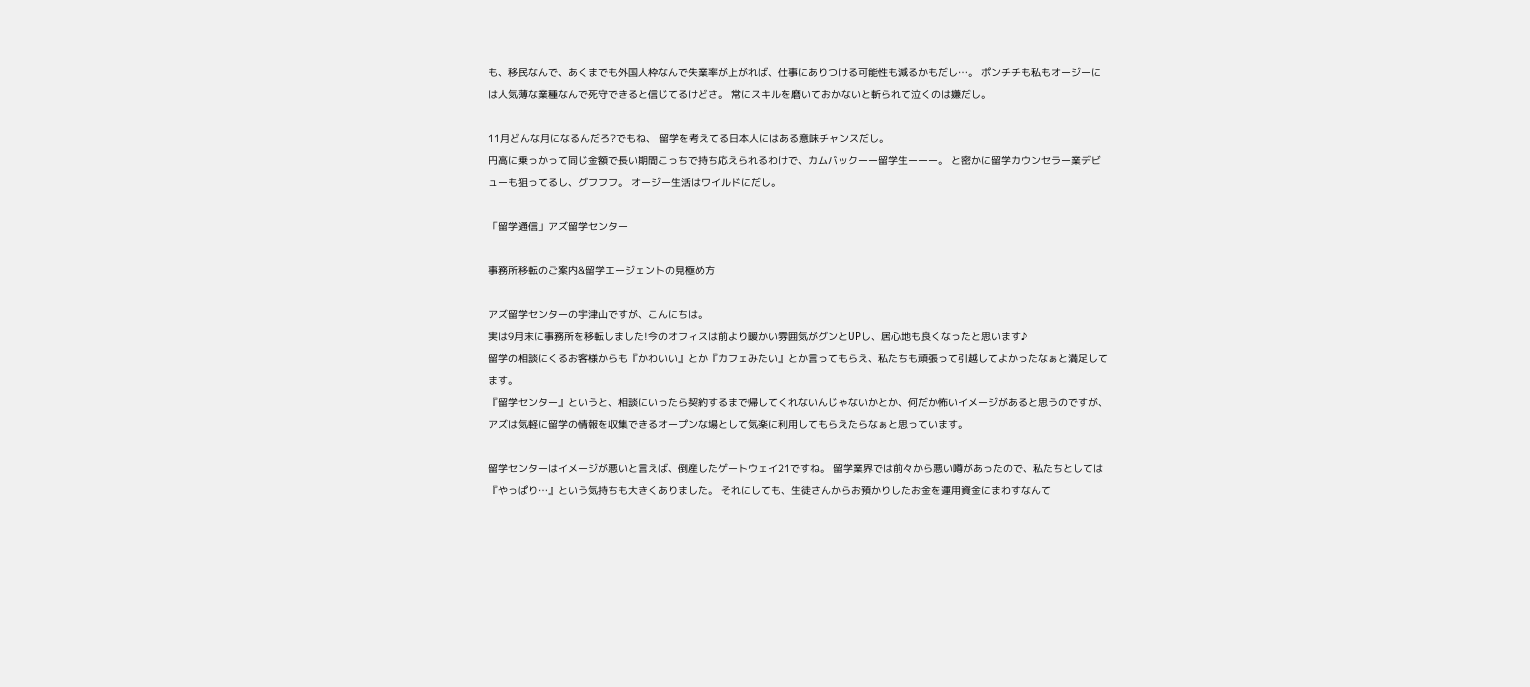も、移民なんで、あくまでも外国人枠なんで失業率が上がれば、仕事にありつける可能性も減るかもだし…。 ポンチチも私もオージーには人気薄な業種なんで死守できると信じてるけどさ。 常にスキルを磨いておかないと斬られて泣くのは嫌だし。

11月どんな月になるんだろ?でもね、 留学を考えてる日本人にはある意味チャンスだし。
円高に乗っかって同じ金額で長い期間こっちで持ち応えられるわけで、カムバックーー留学生ーーー。 と密かに留学カウンセラー業デビューも狙ってるし、グフフフ。 オージー生活はワイルドにだし。

「留学通信」アズ留学センター

事務所移転のご案内&留学エージェントの見極め方

アズ留学センターの宇津山ですが、こんにちは。
実は9月末に事務所を移転しました!今のオフィスは前より暖かい雰囲気がグンとUPし、居心地も良くなったと思います♪
留学の相談にくるお客様からも『かわいい』とか『カフェみたい』とか言ってもらえ、私たちも頑張って引越してよかったなぁと満足してます。
『留学センター』というと、相談にいったら契約するまで帰してくれないんじゃないかとか、何だか怖いイメージがあると思うのですが、アズは気軽に留学の情報を収集できるオープンな場として気楽に利用してもらえたらなぁと思っています。

留学センターはイメージが悪いと言えば、倒産したゲートウェイ21ですね。 留学業界では前々から悪い噂があったので、私たちとしては『やっぱり…』という気持ちも大きくありました。 それにしても、生徒さんからお預かりしたお金を運用資金にまわすなんて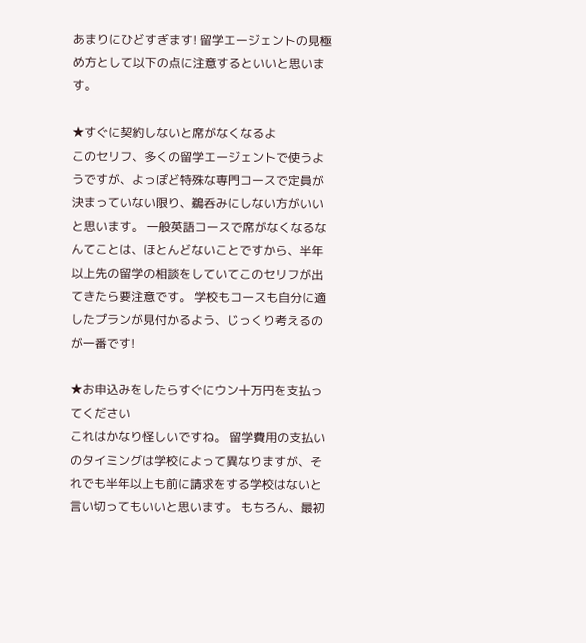あまりにひどすぎます! 留学エージェントの見極め方として以下の点に注意するといいと思います。

★すぐに契約しないと席がなくなるよ
このセリフ、多くの留学エージェントで使うようですが、よっぽど特殊な専門コースで定員が決まっていない限り、鵜呑みにしない方がいいと思います。 一般英語コースで席がなくなるなんてことは、ほとんどないことですから、半年以上先の留学の相談をしていてこのセリフが出てきたら要注意です。 学校もコースも自分に適したプランが見付かるよう、じっくり考えるのが一番です!

★お申込みをしたらすぐにウン十万円を支払ってください
これはかなり怪しいですね。 留学費用の支払いのタイミングは学校によって異なりますが、それでも半年以上も前に請求をする学校はないと言い切ってもいいと思います。 もちろん、最初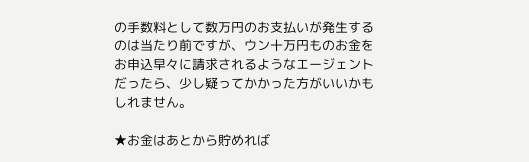の手数料として数万円のお支払いが発生するのは当たり前ですが、ウン十万円ものお金をお申込早々に請求されるようなエージェントだったら、少し疑ってかかった方がいいかもしれません。

★お金はあとから貯めれば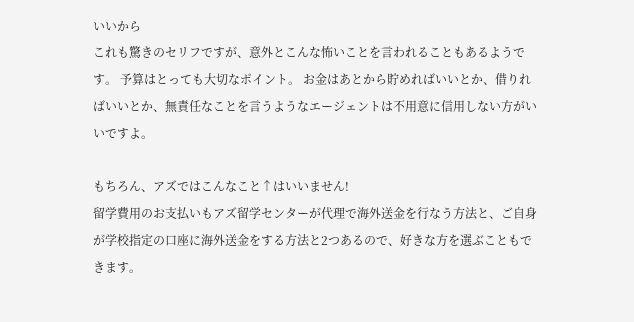いいから
これも驚きのセリフですが、意外とこんな怖いことを言われることもあるようです。 予算はとっても大切なポイント。 お金はあとから貯めればいいとか、借りればいいとか、無責任なことを言うようなエージェントは不用意に信用しない方がいいですよ。

もちろん、アズではこんなこと↑はいいません!
留学費用のお支払いもアズ留学センターが代理で海外送金を行なう方法と、ご自身が学校指定の口座に海外送金をする方法と2つあるので、好きな方を選ぶこともできます。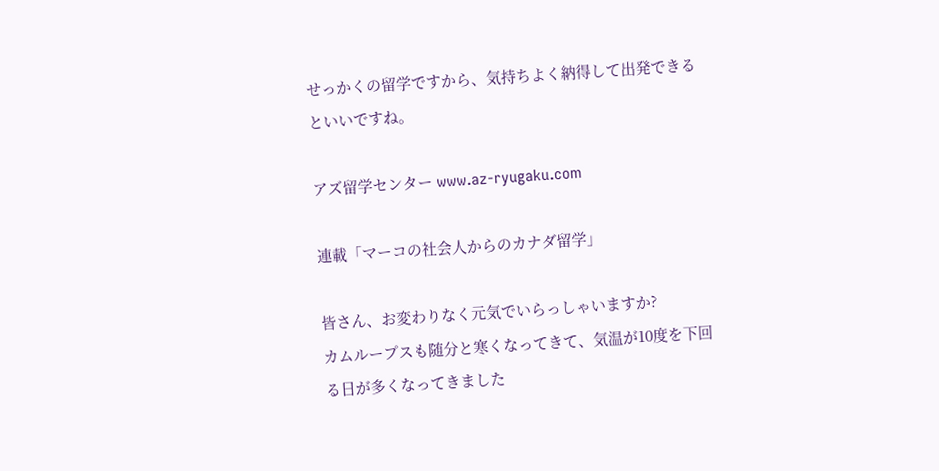せっかくの留学ですから、気持ちよく納得して出発できるといいですね。

アズ留学センター www.az-ryugaku.com

連載「マーコの社会人からのカナダ留学」

皆さん、お変わりなく元気でいらっしゃいますか?
カムループスも随分と寒くなってきて、気温が10度を下回る日が多くなってきました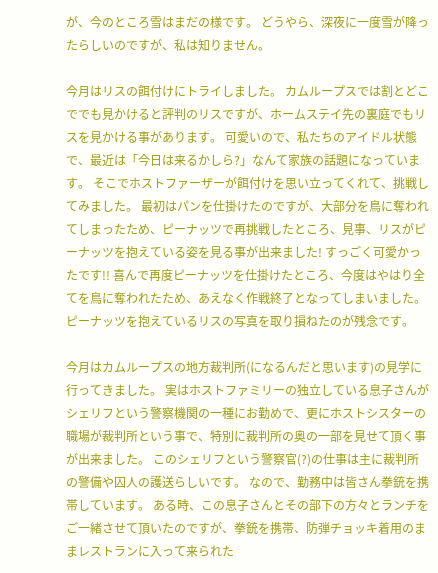が、今のところ雪はまだの様です。 どうやら、深夜に一度雪が降ったらしいのですが、私は知りません。

今月はリスの餌付けにトライしました。 カムループスでは割とどこででも見かけると評判のリスですが、ホームステイ先の裏庭でもリスを見かける事があります。 可愛いので、私たちのアイドル状態で、最近は「今日は来るかしら?」なんて家族の話題になっています。 そこでホストファーザーが餌付けを思い立ってくれて、挑戦してみました。 最初はパンを仕掛けたのですが、大部分を鳥に奪われてしまったため、ピーナッツで再挑戦したところ、見事、リスがピーナッツを抱えている姿を見る事が出来ました! すっごく可愛かったです!! 喜んで再度ピーナッツを仕掛けたところ、今度はやはり全てを鳥に奪われたため、あえなく作戦終了となってしまいました。 ピーナッツを抱えているリスの写真を取り損ねたのが残念です。

今月はカムループスの地方裁判所(になるんだと思います)の見学に行ってきました。 実はホストファミリーの独立している息子さんがシェリフという警察機関の一種にお勤めで、更にホストシスターの職場が裁判所という事で、特別に裁判所の奥の一部を見せて頂く事が出来ました。 このシェリフという警察官(?)の仕事は主に裁判所の警備や囚人の護送らしいです。 なので、勤務中は皆さん拳銃を携帯しています。 ある時、この息子さんとその部下の方々とランチをご一緒させて頂いたのですが、拳銃を携帯、防弾チョッキ着用のままレストランに入って来られた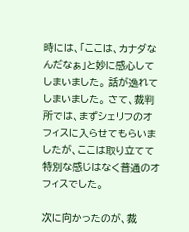時には、「ここは、カナダなんだなぁ」と妙に感心してしまいました。 話が逸れてしまいました。 さて、裁判所では、まずシェリフのオフィスに入らせてもらいましたが、ここは取り立てて特別な感じはなく普通のオフィスでした。

次に向かったのが、裁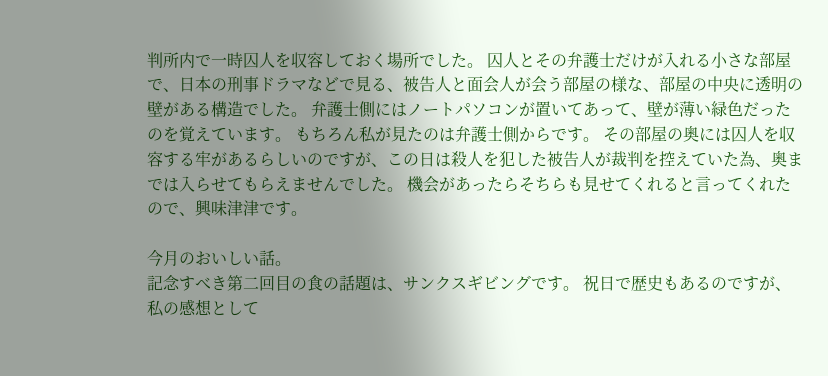判所内で一時囚人を収容しておく場所でした。 囚人とその弁護士だけが入れる小さな部屋で、日本の刑事ドラマなどで見る、被告人と面会人が会う部屋の様な、部屋の中央に透明の壁がある構造でした。 弁護士側にはノートパソコンが置いてあって、壁が薄い緑色だったのを覚えています。 もちろん私が見たのは弁護士側からです。 その部屋の奥には囚人を収容する牢があるらしいのですが、この日は殺人を犯した被告人が裁判を控えていた為、奥までは入らせてもらえませんでした。 機会があったらそちらも見せてくれると言ってくれたので、興味津津です。

今月のおいしい話。
記念すべき第二回目の食の話題は、サンクスギビングです。 祝日で歴史もあるのですが、私の感想として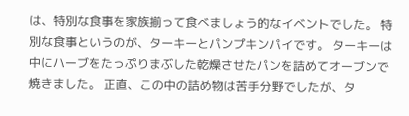は、特別な食事を家族揃って食べましょう的なイベントでした。 特別な食事というのが、ターキーとパンプキンパイです。 ターキーは中にハーブをたっぷりまぶした乾燥させたパンを詰めてオーブンで焼きました。 正直、この中の詰め物は苦手分野でしたが、タ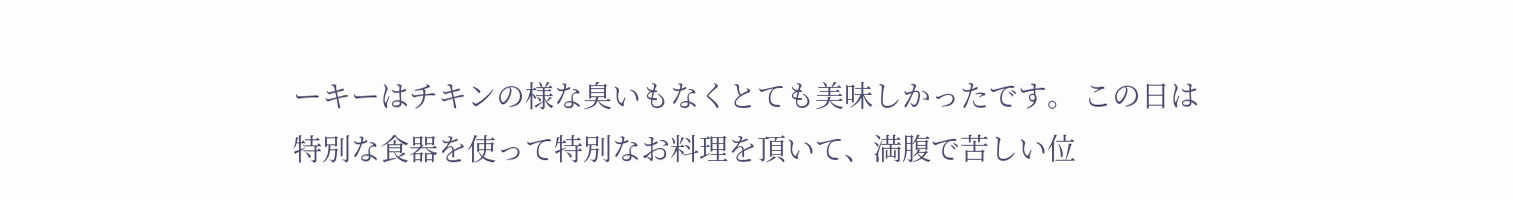ーキーはチキンの様な臭いもなくとても美味しかったです。 この日は特別な食器を使って特別なお料理を頂いて、満腹で苦しい位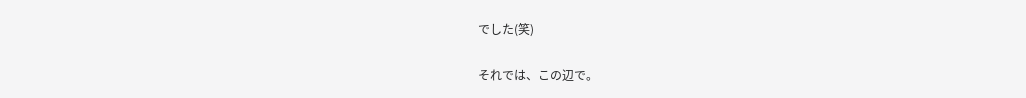でした(笑)

それでは、この辺で。